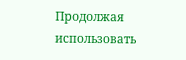Продолжая использовать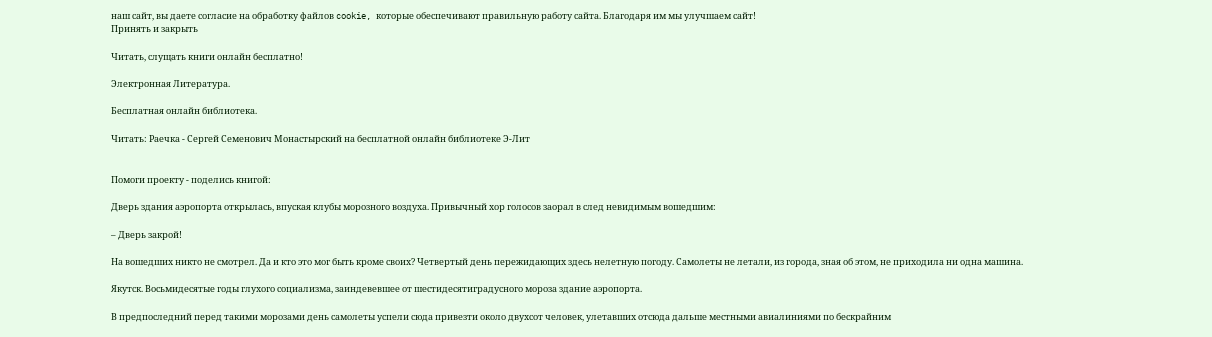наш сайт, вы даете согласие на обработку файлов cookie, которые обеспечивают правильную работу сайта. Благодаря им мы улучшаем сайт!
Принять и закрыть

Читать, слущать книги онлайн бесплатно!

Электронная Литература.

Бесплатная онлайн библиотека.

Читать: Раечка - Сергей Семенович Монастырский на бесплатной онлайн библиотеке Э-Лит


Помоги проекту - поделись книгой:

Дверь здания аэропорта открылась, впуская клубы морозного воздуха. Привычный хор голосов заорал в след невидимым вошедшим:

– Дверь закрой!

На вошедших никто не смотрел. Да и кто это мог быть кроме своих? Четвертый день пережидающих здесь нелетную погоду. Самолеты не летали, из города, зная об этом, не приходила ни одна машина.

Якутск. Восьмидесятые годы глухого социализма, заиндевевшее от шестидесятиградусного мороза здание аэропорта.

В предпоследний перед такими морозами день самолеты успели сюда привезти около двухсот человек, улетавших отсюда дальше местными авиалиниями по бескрайним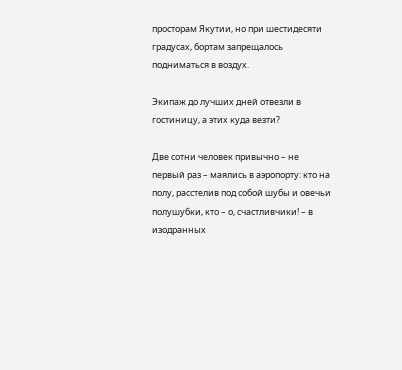просторам Якутии, но при шестидесяти градусах, бортам запрещалось подниматься в воздух.

Экипаж до лучших дней отвезли в гостиницу, а этих куда везти?

Две сотни человек привычно – не первый раз – маялись в аэропорту: кто на полу, расстелив под собой шубы и овечьи полушубки, кто – о, счастливчики! – в изодранных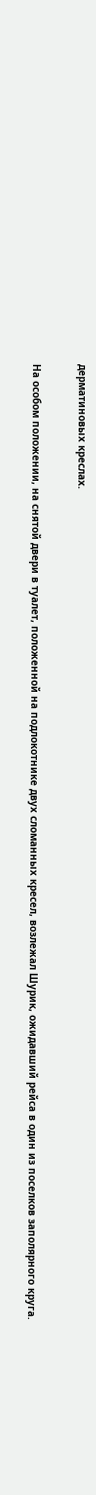дерматиновых креслах.

На особом положении, на снятой двери в туалет, положенной на подлокотнике двух сломанных кресел, возлежал Шурик, ожидавший рейса в один из поселков заполярного круга.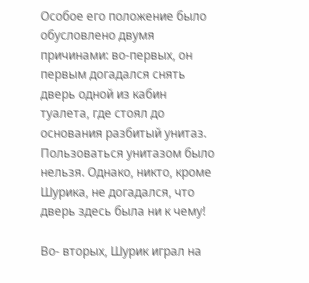Особое его положение было обусловлено двумя причинами: во-первых, он первым догадался снять дверь одной из кабин туалета, где стоял до основания разбитый унитаз. Пользоваться унитазом было нельзя. Однако, никто, кроме Шурика, не догадался, что дверь здесь была ни к чему!

Во- вторых, Шурик играл на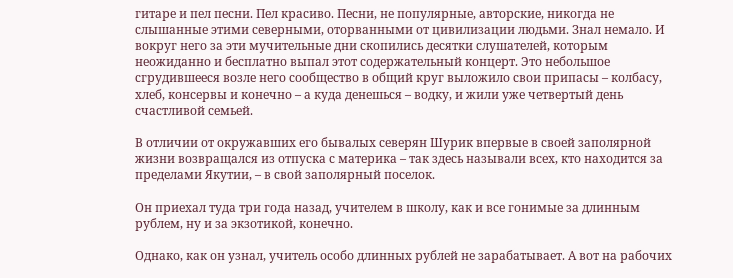гитаре и пел песни. Пел красиво. Песни, не популярные, авторские, никогда не слышанные этими северными, оторванными от цивилизации людьми. Знал немало. И вокруг него за эти мучительные дни скопились десятки слушателей, которым неожиданно и бесплатно выпал этот содержательный концерт. Это небольшое сгрудившееся возле него сообщество в общий круг выложило свои припасы – колбасу, хлеб, консервы и конечно – а куда денешься – водку, и жили уже четвертый день счастливой семьей.

В отличии от окружавших его бывалых северян Шурик впервые в своей заполярной жизни возвращался из отпуска с материка – так здесь называли всех, кто находится за пределами Якутии, – в свой заполярный поселок.

Он приехал туда три года назад, учителем в школу, как и все гонимые за длинным рублем, ну и за экзотикой, конечно.

Однако, как он узнал, учитель особо длинных рублей не зарабатывает. А вот на рабочих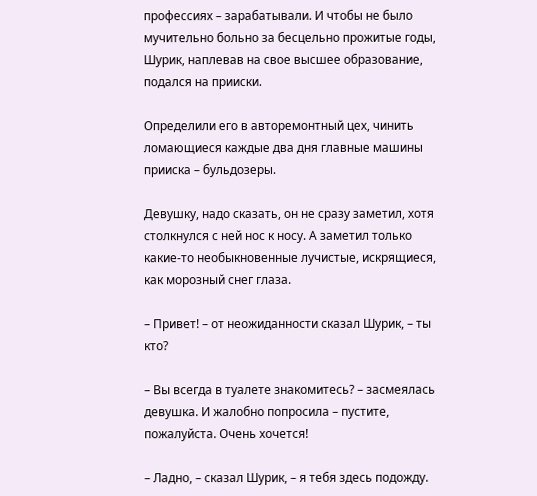профессиях – зарабатывали. И чтобы не было мучительно больно за бесцельно прожитые годы, Шурик, наплевав на свое высшее образование, подался на прииски.

Определили его в авторемонтный цех, чинить ломающиеся каждые два дня главные машины прииска – бульдозеры.

Девушку, надо сказать, он не сразу заметил, хотя столкнулся с ней нос к носу. А заметил только какие-то необыкновенные лучистые, искрящиеся, как морозный снег глаза.

– Привет! – от неожиданности сказал Шурик, – ты кто?

– Вы всегда в туалете знакомитесь? – засмеялась девушка. И жалобно попросила – пустите, пожалуйста. Очень хочется!

– Ладно, – сказал Шурик, – я тебя здесь подожду.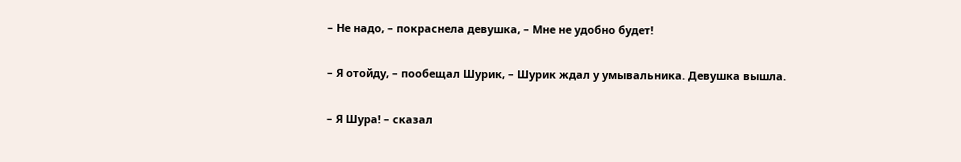– Не надо, – покраснела девушка, – Мне не удобно будет!

– Я отойду, – пообещал Шурик, – Шурик ждал у умывальника. Девушка вышла.

– Я Шура! – сказал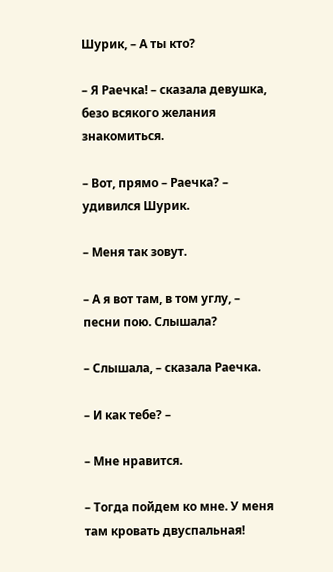Шурик, – А ты кто?

– Я Раечка! – сказала девушка, безо всякого желания знакомиться.

– Вот, прямо – Раечка? – удивился Шурик.

– Меня так зовут.

– А я вот там, в том углу, – песни пою. Слышала?

– Слышала, – сказала Раечка.

– И как тебе? –

– Мне нравится.

– Тогда пойдем ко мне. У меня там кровать двуспальная!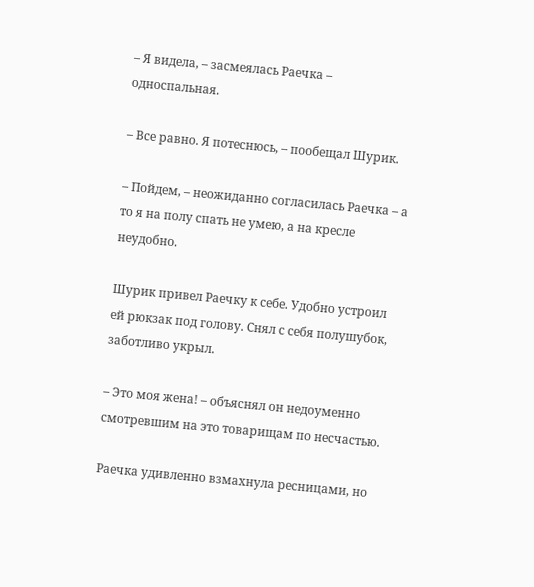– Я видела, – засмеялась Раечка – односпальная.

– Все равно. Я потеснюсь, – пообещал Шурик.

– Пойдем, – неожиданно согласилась Раечка – а то я на полу спать не умею, а на кресле неудобно.

Шурик привел Раечку к себе. Удобно устроил ей рюкзак под голову. Снял с себя полушубок, заботливо укрыл.

– Это моя жена! – объяснял он недоуменно смотревшим на это товарищам по несчастью.

Раечка удивленно взмахнула ресницами, но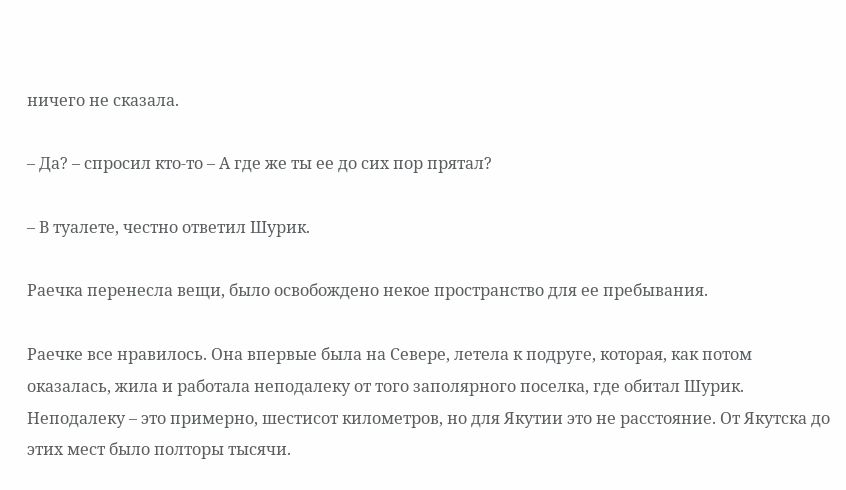ничего не сказала.

– Да? – спросил кто-то – А где же ты ее до сих пор прятал?

– В туалете, честно ответил Шурик.

Раечка перенесла вещи, было освобождено некое пространство для ее пребывания.

Раечке все нравилось. Она впервые была на Севере, летела к подруге, которая, как потом оказалась, жила и работала неподалеку от того заполярного поселка, где обитал Шурик. Неподалеку – это примерно, шестисот километров, но для Якутии это не расстояние. От Якутска до этих мест было полторы тысячи.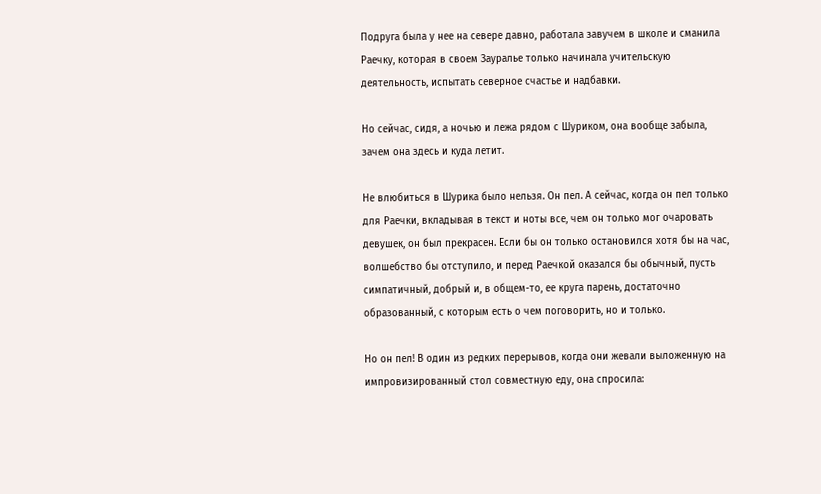Подруга была у нее на севере давно, работала завучем в школе и сманила Раечку, которая в своем Зауралье только начинала учительскую деятельность, испытать северное счастье и надбавки.

Но сейчас, сидя, а ночью и лежа рядом с Шуриком, она вообще забыла, зачем она здесь и куда летит.

Не влюбиться в Шурика было нельзя. Он пел. А сейчас, когда он пел только для Раечки, вкладывая в текст и ноты все, чем он только мог очаровать девушек, он был прекрасен. Если бы он только остановился хотя бы на час, волшебство бы отступило, и перед Раечкой оказался бы обычный, пусть симпатичный, добрый и, в общем-то, ее круга парень, достаточно образованный, с которым есть о чем поговорить, но и только.

Но он пел! В один из редких перерывов, когда они жевали выложенную на импровизированный стол совместную еду, она спросила: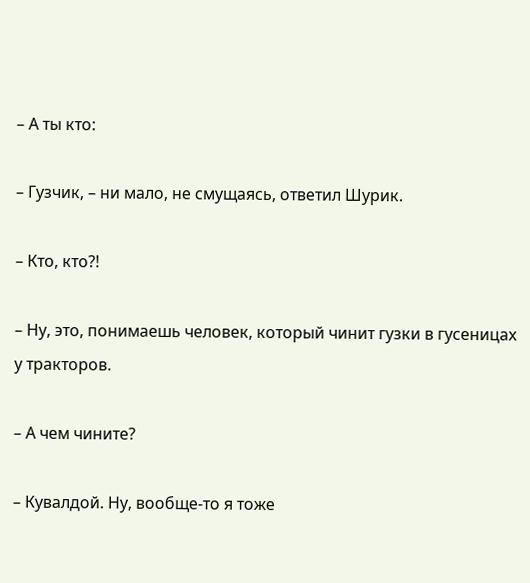– А ты кто:

– Гузчик, – ни мало, не смущаясь, ответил Шурик.

– Кто, кто?!

– Ну, это, понимаешь человек, который чинит гузки в гусеницах у тракторов.

– А чем чините?

– Кувалдой. Ну, вообще-то я тоже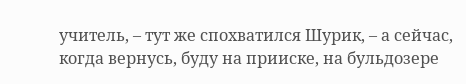учитель, – тут же спохватился Шурик, – а сейчас, когда вернусь, буду на прииске, на бульдозере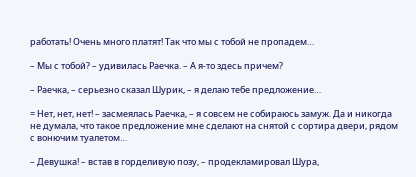работать! Очень много платят! Так что мы с тобой не пропадем…

– Мы с тобой? – удивилась Раечка. – А я-то здесь причем?

– Раечка, – серьезно сказал Шурик, – я делаю тебе предложение…

= Нет, нет, нет! – засмеялась Раечка, – я совсем не собираюсь замуж. Да и никогда не думала, что такое предложение мне сделают на снятой с сортира двери, рядом с вонючим туалетом…

– Девушка! – встав в горделивую позу, – продекламировал Шура,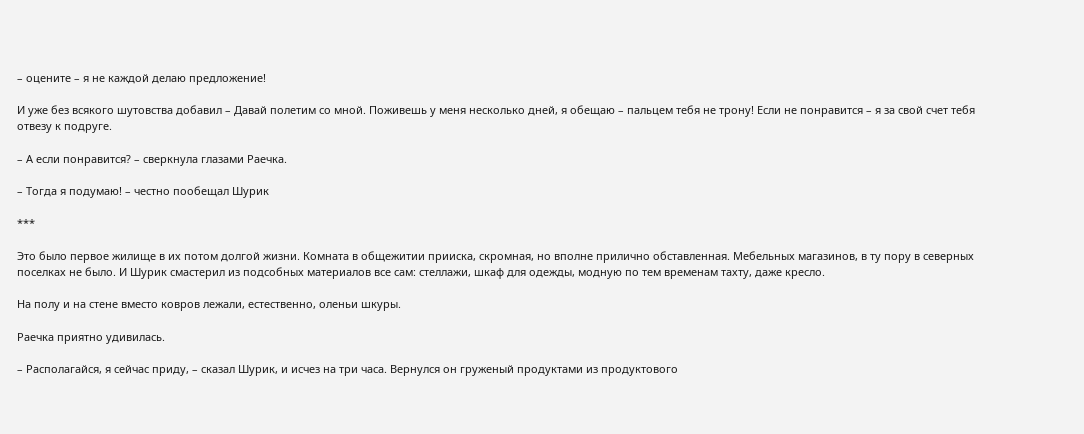– оцените – я не каждой делаю предложение!

И уже без всякого шутовства добавил – Давай полетим со мной. Поживешь у меня несколько дней, я обещаю – пальцем тебя не трону! Если не понравится – я за свой счет тебя отвезу к подруге.

– А если понравится? – сверкнула глазами Раечка.

– Тогда я подумаю! – честно пообещал Шурик

***

Это было первое жилище в их потом долгой жизни. Комната в общежитии прииска, скромная, но вполне прилично обставленная. Мебельных магазинов, в ту пору в северных поселках не было. И Шурик смастерил из подсобных материалов все сам: стеллажи, шкаф для одежды, модную по тем временам тахту, даже кресло.

На полу и на стене вместо ковров лежали, естественно, оленьи шкуры.

Раечка приятно удивилась.

– Располагайся, я сейчас приду, – сказал Шурик, и исчез на три часа. Вернулся он груженый продуктами из продуктового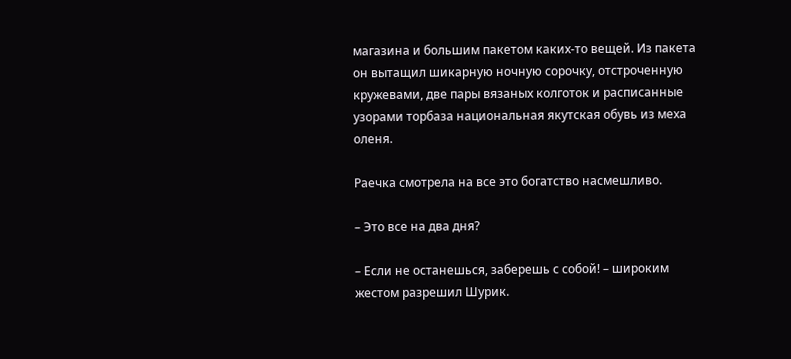магазина и большим пакетом каких-то вещей. Из пакета он вытащил шикарную ночную сорочку, отстроченную кружевами, две пары вязаных колготок и расписанные узорами торбаза национальная якутская обувь из меха оленя.

Раечка смотрела на все это богатство насмешливо.

– Это все на два дня?

– Если не останешься, заберешь с собой! – широким жестом разрешил Шурик.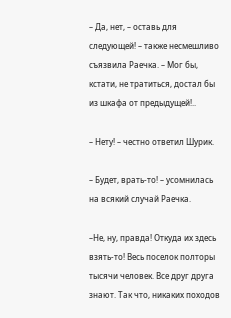– Да, нет, – оставь для следующей! – также несмешливо съязвила Раечка. – Мог бы, кстати, не тратиться, достал бы из шкафа от предыдущей!..

– Нету! – честно ответил Шурик.

– Будет, врать-то! – усомнилась на всякий случай Раечка.

–Не, ну, правда! Откуда их здесь взять-то! Весь поселок полторы тысячи человек. Все друг друга знают. Так что, никаких походов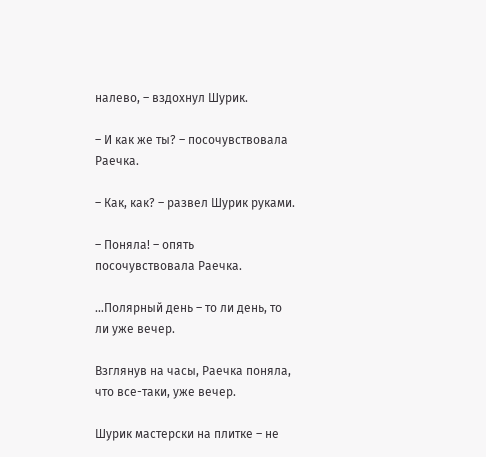налево, – вздохнул Шурик.

– И как же ты? – посочувствовала Раечка.

– Как, как? – развел Шурик руками.

– Поняла! – опять посочувствовала Раечка.

…Полярный день – то ли день, то ли уже вечер.

Взглянув на часы, Раечка поняла, что все-таки, уже вечер.

Шурик мастерски на плитке – не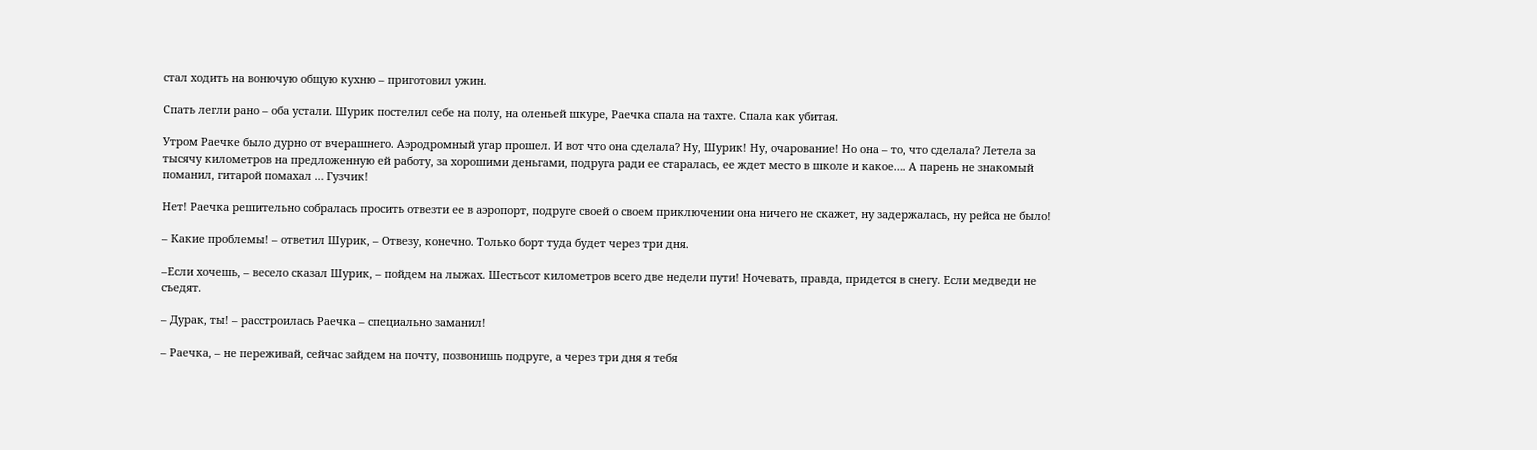стал ходить на вонючую общую кухню – приготовил ужин.

Спать легли рано – оба устали. Шурик постелил себе на полу, на оленьей шкуре, Раечка спала на тахте. Спала как убитая.

Утром Раечке было дурно от вчерашнего. Аэродромный угар прошел. И вот что она сделала? Ну, Шурик! Ну, очарование! Но она – то, что сделала? Летела за тысячу километров на предложенную ей работу, за хорошими деньгами, подруга ради ее старалась, ее ждет место в школе и какое…. А парень не знакомый поманил, гитарой помахал … Гузчик!

Нет! Раечка решительно собралась просить отвезти ее в аэропорт, подруге своей о своем приключении она ничего не скажет, ну задержалась, ну рейса не было!

– Какие проблемы! – ответил Шурик, – Отвезу, конечно. Только борт туда будет через три дня.

–Если хочешь, – весело сказал Шурик, – пойдем на лыжах. Шестьсот километров всего две недели пути! Ночевать, правда, придется в снегу. Если медведи не съедят.

– Дурак, ты! – расстроилась Раечка – специально заманил!

– Раечка, – не переживай, сейчас зайдем на почту, позвонишь подруге, а через три дня я тебя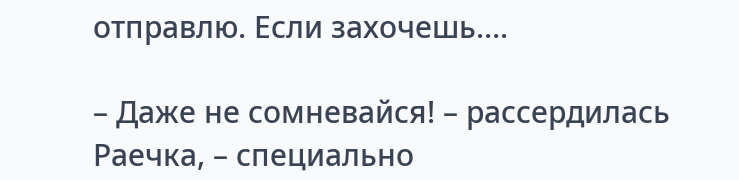отправлю. Если захочешь….

– Даже не сомневайся! – рассердилась Раечка, – специально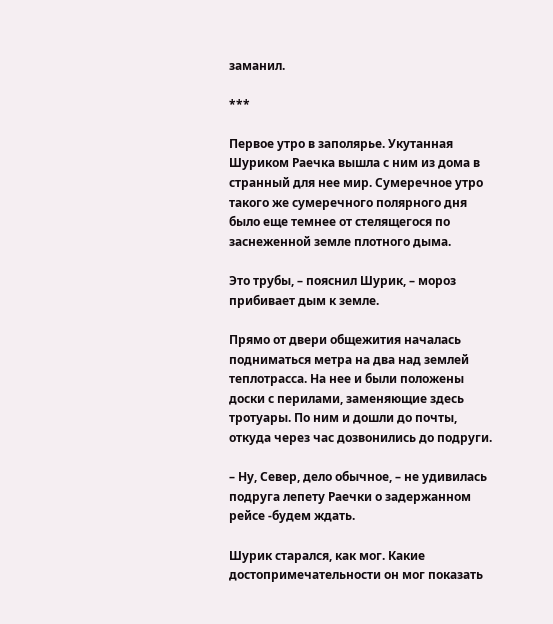заманил.

***

Первое утро в заполярье. Укутанная Шуриком Раечка вышла с ним из дома в странный для нее мир. Сумеречное утро такого же сумеречного полярного дня было еще темнее от стелящегося по заснеженной земле плотного дыма.

Это трубы, – пояснил Шурик, – мороз прибивает дым к земле.

Прямо от двери общежития началась подниматься метра на два над землей теплотрасса. На нее и были положены доски с перилами, заменяющие здесь тротуары. По ним и дошли до почты, откуда через час дозвонились до подруги.

– Ну, Север, дело обычное, – не удивилась подруга лепету Раечки о задержанном рейсе -будем ждать.

Шурик старался, как мог. Какие достопримечательности он мог показать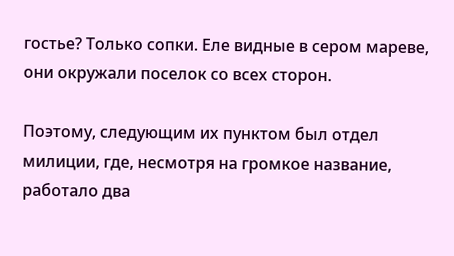гостье? Только сопки. Еле видные в сером мареве, они окружали поселок со всех сторон.

Поэтому, следующим их пунктом был отдел милиции, где, несмотря на громкое название, работало два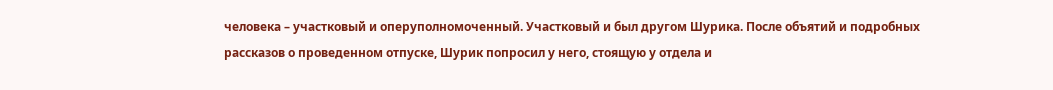человека – участковый и оперуполномоченный. Участковый и был другом Шурика. После объятий и подробных рассказов о проведенном отпуске, Шурик попросил у него, стоящую у отдела и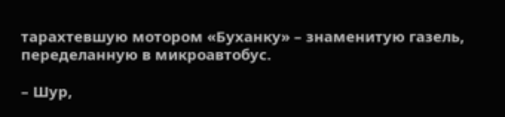тарахтевшую мотором «Буханку» – знаменитую газель, переделанную в микроавтобус.

– Шур,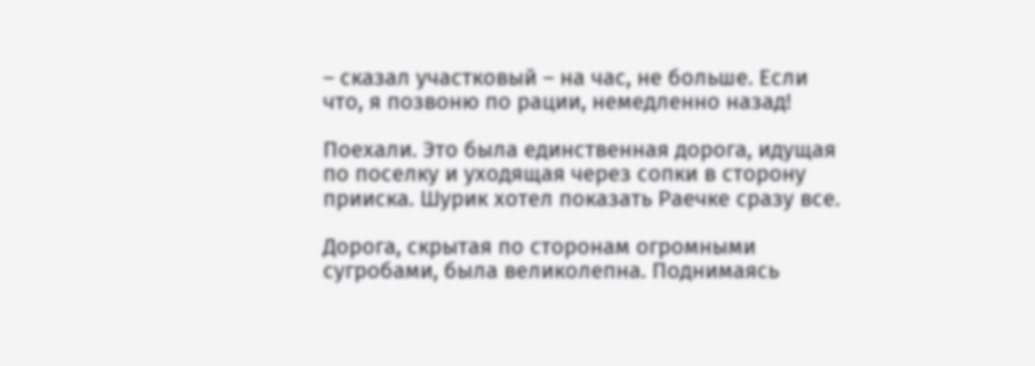– сказал участковый – на час, не больше. Если что, я позвоню по рации, немедленно назад!

Поехали. Это была единственная дорога, идущая по поселку и уходящая через сопки в сторону прииска. Шурик хотел показать Раечке сразу все.

Дорога, скрытая по сторонам огромными сугробами, была великолепна. Поднимаясь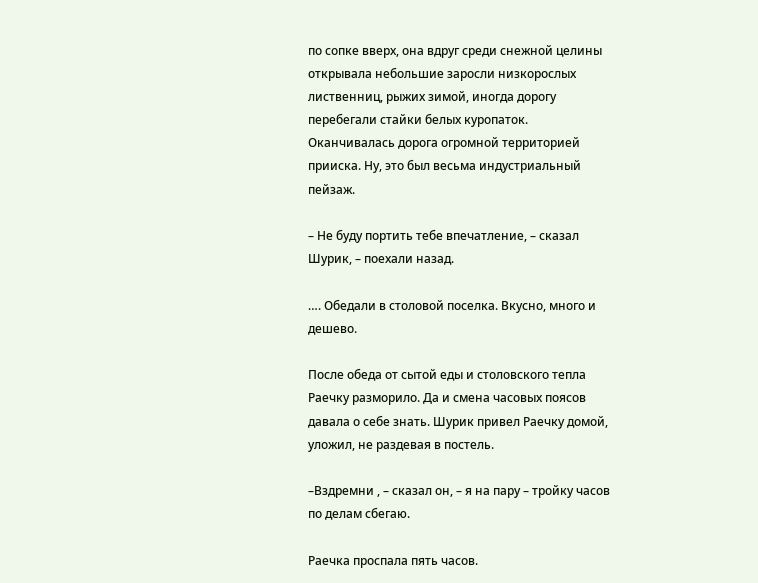по сопке вверх, она вдруг среди снежной целины открывала небольшие заросли низкорослых лиственниц, рыжих зимой, иногда дорогу перебегали стайки белых куропаток. Оканчивалась дорога огромной территорией прииска. Ну, это был весьма индустриальный пейзаж.

– Не буду портить тебе впечатление, – сказал Шурик, – поехали назад.

…. Обедали в столовой поселка. Вкусно, много и дешево.

После обеда от сытой еды и столовского тепла Раечку разморило. Да и смена часовых поясов давала о себе знать. Шурик привел Раечку домой, уложил, не раздевая в постель.

–Вздремни , – сказал он, – я на пару – тройку часов по делам сбегаю.

Раечка проспала пять часов.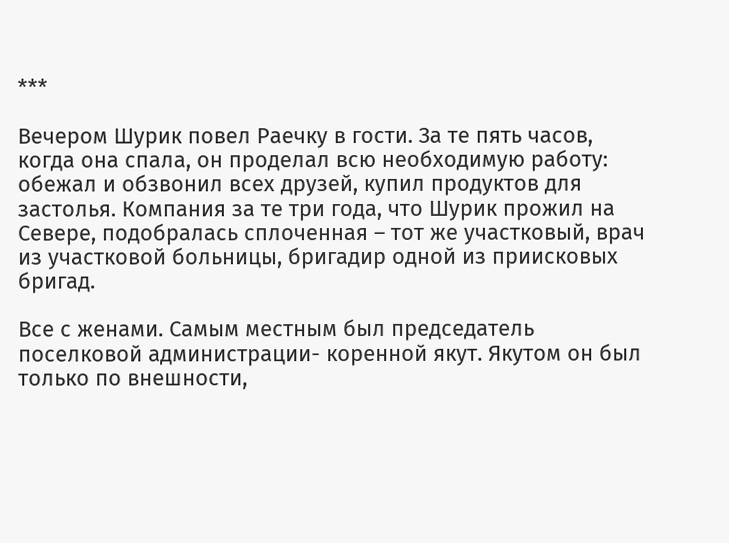***

Вечером Шурик повел Раечку в гости. За те пять часов, когда она спала, он проделал всю необходимую работу: обежал и обзвонил всех друзей, купил продуктов для застолья. Компания за те три года, что Шурик прожил на Севере, подобралась сплоченная – тот же участковый, врач из участковой больницы, бригадир одной из приисковых бригад.

Все с женами. Самым местным был председатель поселковой администрации- коренной якут. Якутом он был только по внешности,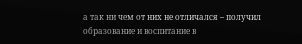а так ни чем от них не отличался – получил образование и воспитание в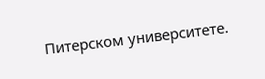Питерском университете.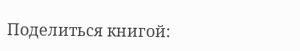Поделиться книгой: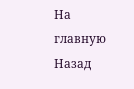На главную
Назад